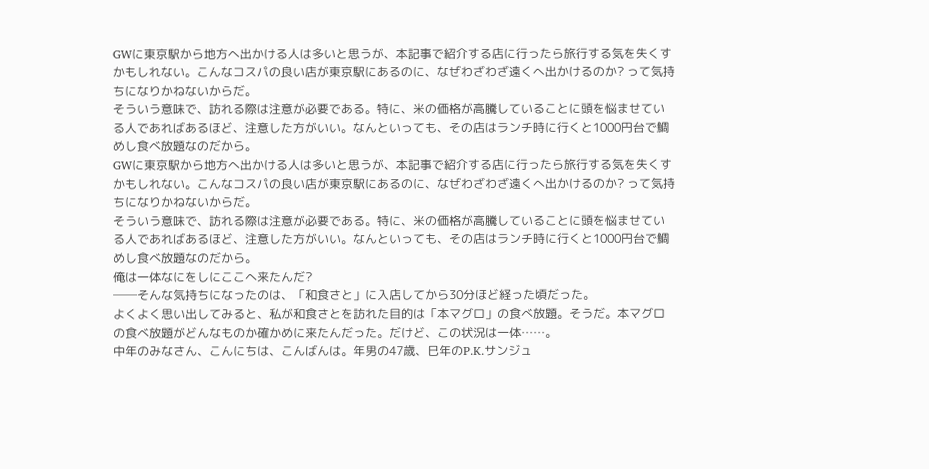GWに東京駅から地方へ出かける人は多いと思うが、本記事で紹介する店に行ったら旅行する気を失くすかもしれない。こんなコスパの良い店が東京駅にあるのに、なぜわざわざ遠くへ出かけるのか? って気持ちになりかねないからだ。
そういう意味で、訪れる際は注意が必要である。特に、米の価格が高騰していることに頭を悩ませている人であればあるほど、注意した方がいい。なんといっても、その店はランチ時に行くと1000円台で鯛めし食べ放題なのだから。
GWに東京駅から地方へ出かける人は多いと思うが、本記事で紹介する店に行ったら旅行する気を失くすかもしれない。こんなコスパの良い店が東京駅にあるのに、なぜわざわざ遠くへ出かけるのか? って気持ちになりかねないからだ。
そういう意味で、訪れる際は注意が必要である。特に、米の価格が高騰していることに頭を悩ませている人であればあるほど、注意した方がいい。なんといっても、その店はランチ時に行くと1000円台で鯛めし食べ放題なのだから。
俺は一体なにをしにここへ来たんだ?
──そんな気持ちになったのは、「和食さと」に入店してから30分ほど経った頃だった。
よくよく思い出してみると、私が和食さとを訪れた目的は「本マグロ」の食べ放題。そうだ。本マグロの食べ放題がどんなものか確かめに来たんだった。だけど、この状況は一体……。
中年のみなさん、こんにちは、こんばんは。年男の47歳、巳年のP.K.サンジュ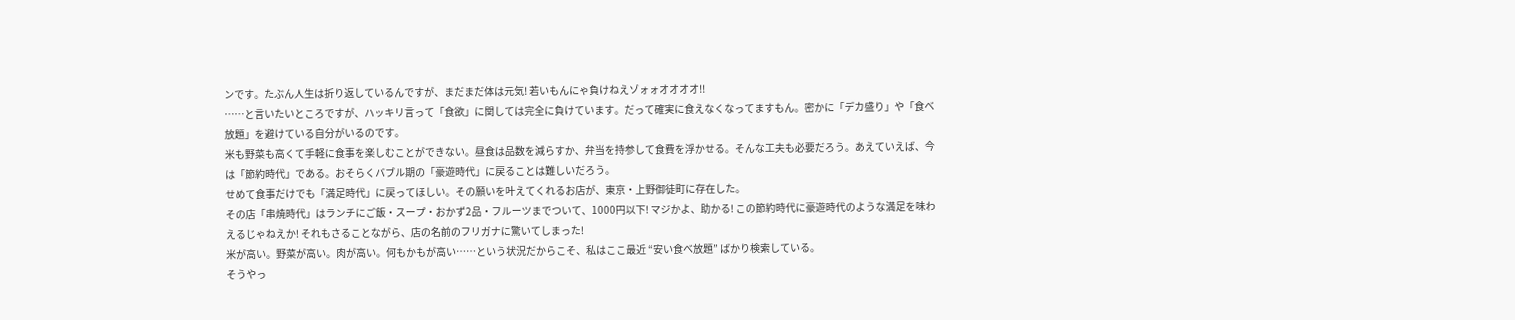ンです。たぶん人生は折り返しているんですが、まだまだ体は元気! 若いもんにゃ負けねえゾォォオオオオ!!
……と言いたいところですが、ハッキリ言って「食欲」に関しては完全に負けています。だって確実に食えなくなってますもん。密かに「デカ盛り」や「食べ放題」を避けている自分がいるのです。
米も野菜も高くて手軽に食事を楽しむことができない。昼食は品数を減らすか、弁当を持参して食費を浮かせる。そんな工夫も必要だろう。あえていえば、今は「節約時代」である。おそらくバブル期の「豪遊時代」に戻ることは難しいだろう。
せめて食事だけでも「満足時代」に戻ってほしい。その願いを叶えてくれるお店が、東京・上野御徒町に存在した。
その店「串焼時代」はランチにご飯・スープ・おかず2品・フルーツまでついて、1000円以下! マジかよ、助かる! この節約時代に豪遊時代のような満足を味わえるじゃねえか! それもさることながら、店の名前のフリガナに驚いてしまった!
米が高い。野菜が高い。肉が高い。何もかもが高い……という状況だからこそ、私はここ最近 “安い食べ放題” ばかり検索している。
そうやっ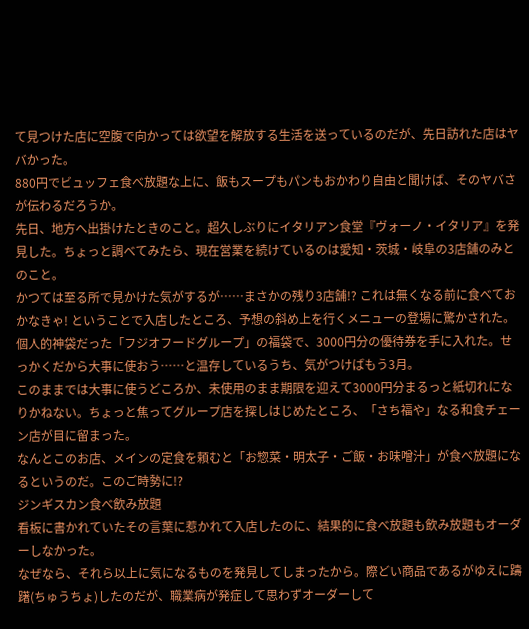て見つけた店に空腹で向かっては欲望を解放する生活を送っているのだが、先日訪れた店はヤバかった。
880円でビュッフェ食べ放題な上に、飯もスープもパンもおかわり自由と聞けば、そのヤバさが伝わるだろうか。
先日、地方へ出掛けたときのこと。超久しぶりにイタリアン食堂『ヴォーノ・イタリア』を発見した。ちょっと調べてみたら、現在営業を続けているのは愛知・茨城・岐阜の3店舗のみとのこと。
かつては至る所で見かけた気がするが……まさかの残り3店舗!? これは無くなる前に食べておかなきゃ! ということで入店したところ、予想の斜め上を行くメニューの登場に驚かされた。
個人的神袋だった「フジオフードグループ」の福袋で、3000円分の優待券を手に入れた。せっかくだから大事に使おう……と温存しているうち、気がつけばもう3月。
このままでは大事に使うどころか、未使用のまま期限を迎えて3000円分まるっと紙切れになりかねない。ちょっと焦ってグループ店を探しはじめたところ、「さち福や」なる和食チェーン店が目に留まった。
なんとこのお店、メインの定食を頼むと「お惣菜・明太子・ご飯・お味噌汁」が食べ放題になるというのだ。このご時勢に!?
ジンギスカン食べ飲み放題
看板に書かれていたその言葉に惹かれて入店したのに、結果的に食べ放題も飲み放題もオーダーしなかった。
なぜなら、それら以上に気になるものを発見してしまったから。際どい商品であるがゆえに躊躇(ちゅうちょ)したのだが、職業病が発症して思わずオーダーして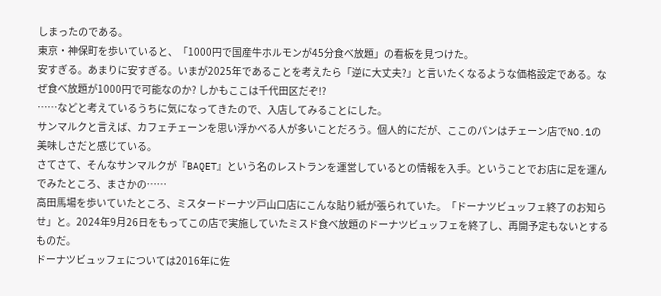しまったのである。
東京・神保町を歩いていると、「1000円で国産牛ホルモンが45分食べ放題」の看板を見つけた。
安すぎる。あまりに安すぎる。いまが2025年であることを考えたら「逆に大丈夫?」と言いたくなるような価格設定である。なぜ食べ放題が1000円で可能なのか? しかもここは千代田区だぞ!?
……などと考えているうちに気になってきたので、入店してみることにした。
サンマルクと言えば、カフェチェーンを思い浮かべる人が多いことだろう。個人的にだが、ここのパンはチェーン店でNO.1の美味しさだと感じている。
さてさて、そんなサンマルクが『BAQET』という名のレストランを運営しているとの情報を入手。ということでお店に足を運んでみたところ、まさかの……
高田馬場を歩いていたところ、ミスタードーナツ戸山口店にこんな貼り紙が張られていた。「ドーナツビュッフェ終了のお知らせ」と。2024年9月26日をもってこの店で実施していたミスド食べ放題のドーナツビュッフェを終了し、再開予定もないとするものだ。
ドーナツビュッフェについては2016年に佐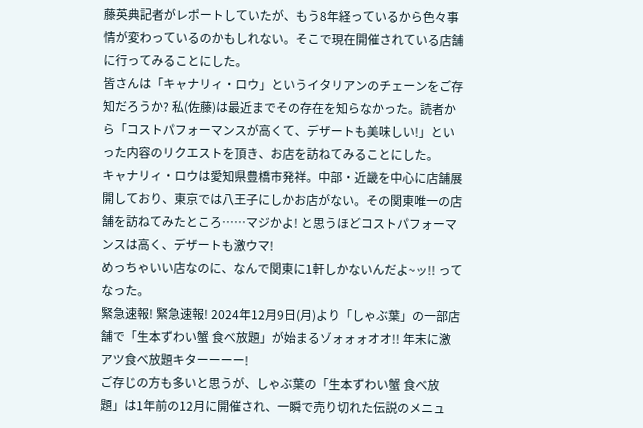藤英典記者がレポートしていたが、もう8年経っているから色々事情が変わっているのかもしれない。そこで現在開催されている店舗に行ってみることにした。
皆さんは「キャナリィ・ロウ」というイタリアンのチェーンをご存知だろうか? 私(佐藤)は最近までその存在を知らなかった。読者から「コストパフォーマンスが高くて、デザートも美味しい!」といった内容のリクエストを頂き、お店を訪ねてみることにした。
キャナリィ・ロウは愛知県豊橋市発祥。中部・近畿を中心に店舗展開しており、東京では八王子にしかお店がない。その関東唯一の店舗を訪ねてみたところ……マジかよ! と思うほどコストパフォーマンスは高く、デザートも激ウマ!
めっちゃいい店なのに、なんで関東に1軒しかないんだよ~ッ!! ってなった。
緊急速報! 緊急速報! 2024年12月9日(月)より「しゃぶ葉」の一部店舗で「生本ずわい蟹 食べ放題」が始まるゾォォォオオ!! 年末に激アツ食べ放題キターーーー!
ご存じの方も多いと思うが、しゃぶ葉の「生本ずわい蟹 食べ放題」は1年前の12月に開催され、一瞬で売り切れた伝説のメニュ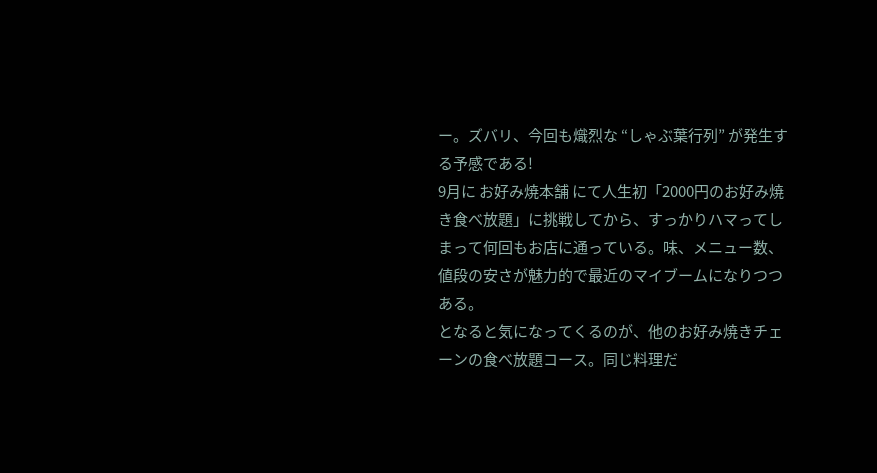ー。ズバリ、今回も熾烈な “しゃぶ葉行列” が発生する予感である!
9月に お好み焼本舗 にて人生初「2000円のお好み焼き食べ放題」に挑戦してから、すっかりハマってしまって何回もお店に通っている。味、メニュー数、値段の安さが魅力的で最近のマイブームになりつつある。
となると気になってくるのが、他のお好み焼きチェーンの食べ放題コース。同じ料理だ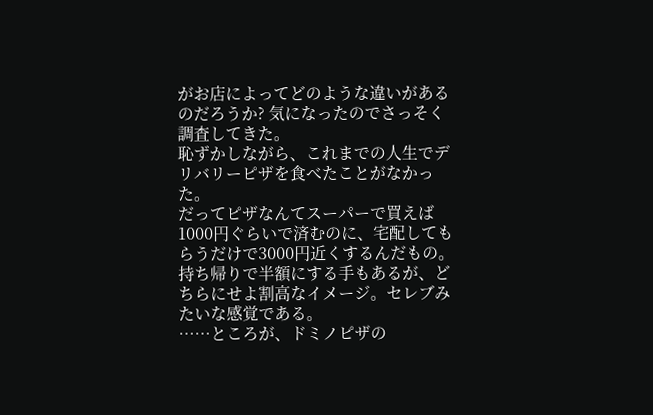がお店によってどのような違いがあるのだろうか? 気になったのでさっそく調査してきた。
恥ずかしながら、これまでの人生でデリバリーピザを食べたことがなかった。
だってピザなんてスーパーで買えば1000円ぐらいで済むのに、宅配してもらうだけで3000円近くするんだもの。持ち帰りで半額にする手もあるが、どちらにせよ割高なイメージ。セレブみたいな感覚である。
……ところが、ドミノピザの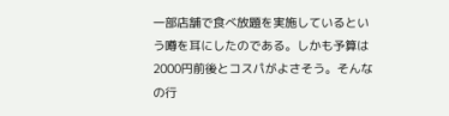一部店舗で食べ放題を実施しているという噂を耳にしたのである。しかも予算は2000円前後とコスパがよさそう。そんなの行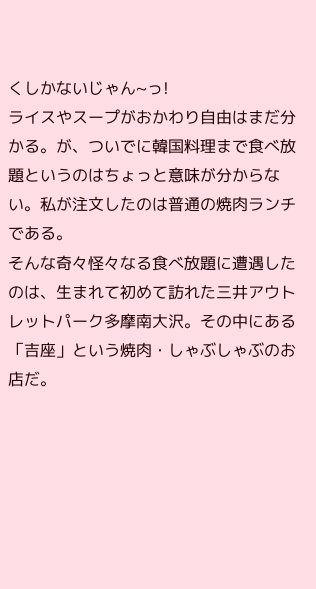くしかないじゃん~っ!
ライスやスープがおかわり自由はまだ分かる。が、ついでに韓国料理まで食べ放題というのはちょっと意味が分からない。私が注文したのは普通の焼肉ランチである。
そんな奇々怪々なる食べ放題に遭遇したのは、生まれて初めて訪れた三井アウトレットパーク多摩南大沢。その中にある「吉座」という焼肉・しゃぶしゃぶのお店だ。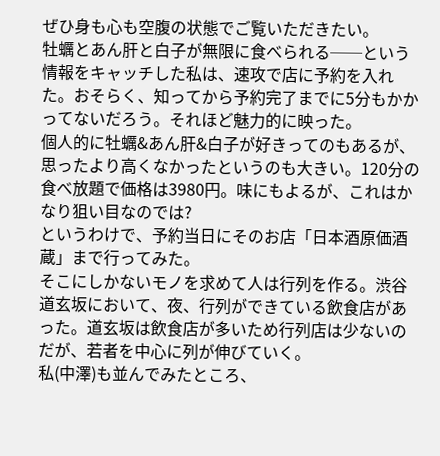ぜひ身も心も空腹の状態でご覧いただきたい。
牡蠣とあん肝と白子が無限に食べられる──という情報をキャッチした私は、速攻で店に予約を入れた。おそらく、知ってから予約完了までに5分もかかってないだろう。それほど魅力的に映った。
個人的に牡蠣&あん肝&白子が好きってのもあるが、思ったより高くなかったというのも大きい。120分の食べ放題で価格は3980円。味にもよるが、これはかなり狙い目なのでは?
というわけで、予約当日にそのお店「日本酒原価酒蔵」まで行ってみた。
そこにしかないモノを求めて人は行列を作る。渋谷道玄坂において、夜、行列ができている飲食店があった。道玄坂は飲食店が多いため行列店は少ないのだが、若者を中心に列が伸びていく。
私(中澤)も並んでみたところ、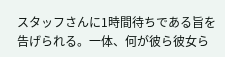スタッフさんに1時間待ちである旨を告げられる。一体、何が彼ら彼女ら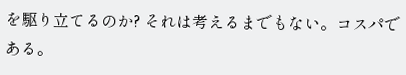を駆り立てるのか? それは考えるまでもない。コスパである。